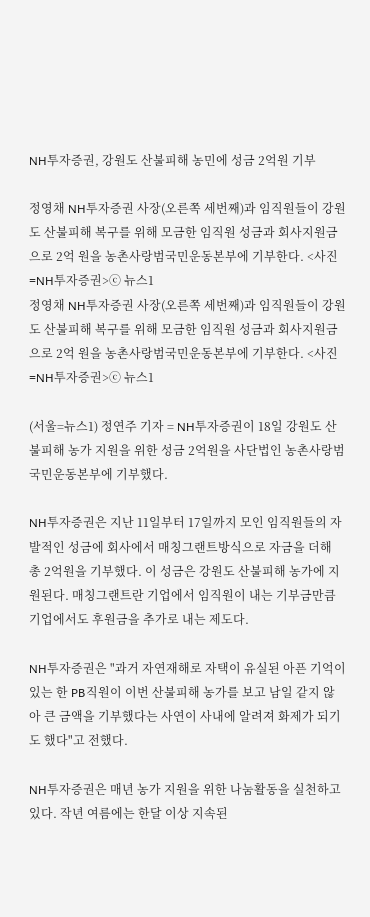NH투자증권, 강원도 산불피해 농민에 성금 2억원 기부

정영채 NH투자증권 사장(오른쪽 세번째)과 임직원들이 강원도 산불피해 복구를 위해 모금한 임직원 성금과 회사지원금으로 2억 원을 농촌사랑범국민운동본부에 기부한다. <사진=NH투자증권>ⓒ 뉴스1
정영채 NH투자증권 사장(오른쪽 세번째)과 임직원들이 강원도 산불피해 복구를 위해 모금한 임직원 성금과 회사지원금으로 2억 원을 농촌사랑범국민운동본부에 기부한다. <사진=NH투자증권>ⓒ 뉴스1

(서울=뉴스1) 정연주 기자 = NH투자증권이 18일 강원도 산불피해 농가 지원을 위한 성금 2억원을 사단법인 농촌사랑범국민운동본부에 기부했다.

NH투자증권은 지난 11일부터 17일까지 모인 임직원들의 자발적인 성금에 회사에서 매칭그랜트방식으로 자금을 더해 총 2억원을 기부했다. 이 성금은 강원도 산불피해 농가에 지원된다. 매칭그랜트란 기업에서 임직원이 내는 기부금만큼 기업에서도 후원금을 추가로 내는 제도다.

NH투자증권은 "과거 자연재해로 자택이 유실된 아픈 기억이 있는 한 PB직원이 이번 산불피해 농가를 보고 남일 같지 않아 큰 금액을 기부했다는 사연이 사내에 알려져 화제가 되기도 했다"고 전했다.

NH투자증권은 매년 농가 지원을 위한 나눔활동을 실천하고 있다. 작년 여름에는 한달 이상 지속된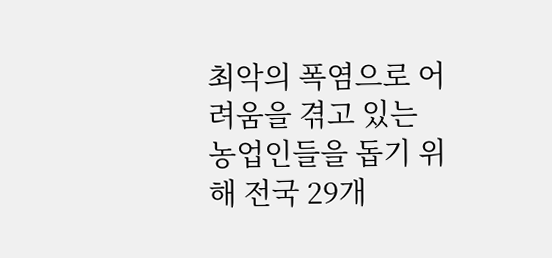최악의 폭염으로 어려움을 겪고 있는 농업인들을 돕기 위해 전국 29개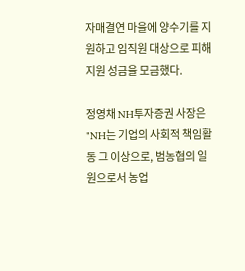자매결연 마을에 양수기를 지원하고 임직원 대상으로 피해지원 성금을 모금했다.

정영채 NH투자증권 사장은 "NH는 기업의 사회적 책임활동 그 이상으로, 범농협의 일원으로서 농업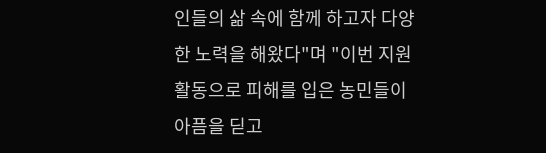인들의 삶 속에 함께 하고자 다양한 노력을 해왔다"며 "이번 지원활동으로 피해를 입은 농민들이 아픔을 딛고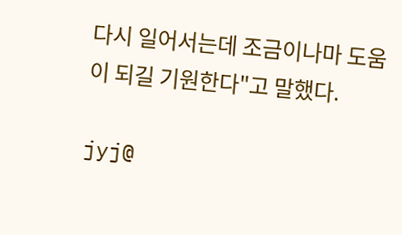다시 일어서는데 조금이나마 도움이 되길 기원한다"고 말했다.

jyj@